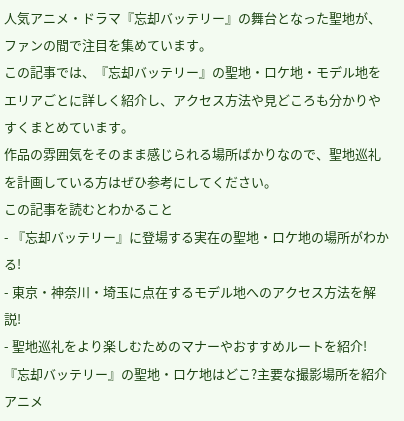人気アニメ・ドラマ『忘却バッテリー』の舞台となった聖地が、ファンの間で注目を集めています。
この記事では、『忘却バッテリー』の聖地・ロケ地・モデル地をエリアごとに詳しく紹介し、アクセス方法や見どころも分かりやすくまとめています。
作品の雰囲気をそのまま感じられる場所ばかりなので、聖地巡礼を計画している方はぜひ参考にしてください。
この記事を読むとわかること
- 『忘却バッテリー』に登場する実在の聖地・ロケ地の場所がわかる!
- 東京・神奈川・埼玉に点在するモデル地へのアクセス方法を解説!
- 聖地巡礼をより楽しむためのマナーやおすすめルートを紹介!
『忘却バッテリー』の聖地・ロケ地はどこ?主要な撮影場所を紹介
アニメ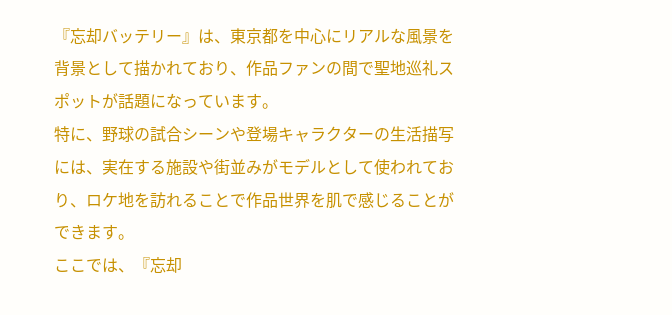『忘却バッテリー』は、東京都を中心にリアルな風景を背景として描かれており、作品ファンの間で聖地巡礼スポットが話題になっています。
特に、野球の試合シーンや登場キャラクターの生活描写には、実在する施設や街並みがモデルとして使われており、ロケ地を訪れることで作品世界を肌で感じることができます。
ここでは、『忘却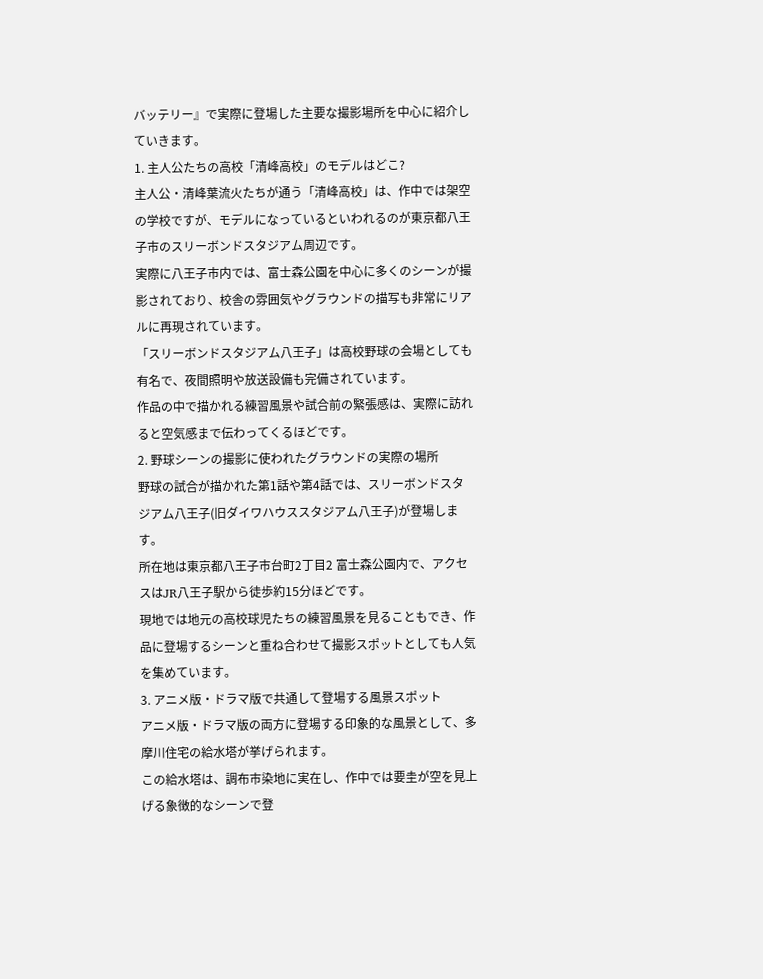バッテリー』で実際に登場した主要な撮影場所を中心に紹介していきます。
1. 主人公たちの高校「清峰高校」のモデルはどこ?
主人公・清峰葉流火たちが通う「清峰高校」は、作中では架空の学校ですが、モデルになっているといわれるのが東京都八王子市のスリーボンドスタジアム周辺です。
実際に八王子市内では、富士森公園を中心に多くのシーンが撮影されており、校舎の雰囲気やグラウンドの描写も非常にリアルに再現されています。
「スリーボンドスタジアム八王子」は高校野球の会場としても有名で、夜間照明や放送設備も完備されています。
作品の中で描かれる練習風景や試合前の緊張感は、実際に訪れると空気感まで伝わってくるほどです。
2. 野球シーンの撮影に使われたグラウンドの実際の場所
野球の試合が描かれた第1話や第4話では、スリーボンドスタジアム八王子(旧ダイワハウススタジアム八王子)が登場します。
所在地は東京都八王子市台町2丁目2 富士森公園内で、アクセスはJR八王子駅から徒歩約15分ほどです。
現地では地元の高校球児たちの練習風景を見ることもでき、作品に登場するシーンと重ね合わせて撮影スポットとしても人気を集めています。
3. アニメ版・ドラマ版で共通して登場する風景スポット
アニメ版・ドラマ版の両方に登場する印象的な風景として、多摩川住宅の給水塔が挙げられます。
この給水塔は、調布市染地に実在し、作中では要圭が空を見上げる象徴的なシーンで登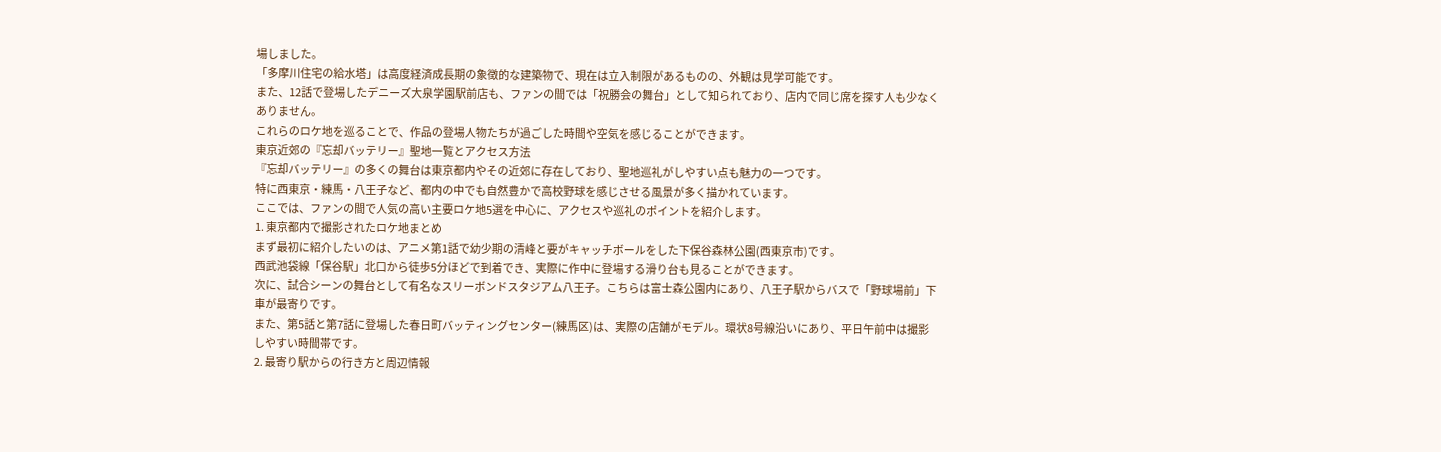場しました。
「多摩川住宅の給水塔」は高度経済成長期の象徴的な建築物で、現在は立入制限があるものの、外観は見学可能です。
また、12話で登場したデニーズ大泉学園駅前店も、ファンの間では「祝勝会の舞台」として知られており、店内で同じ席を探す人も少なくありません。
これらのロケ地を巡ることで、作品の登場人物たちが過ごした時間や空気を感じることができます。
東京近郊の『忘却バッテリー』聖地一覧とアクセス方法
『忘却バッテリー』の多くの舞台は東京都内やその近郊に存在しており、聖地巡礼がしやすい点も魅力の一つです。
特に西東京・練馬・八王子など、都内の中でも自然豊かで高校野球を感じさせる風景が多く描かれています。
ここでは、ファンの間で人気の高い主要ロケ地5選を中心に、アクセスや巡礼のポイントを紹介します。
1. 東京都内で撮影されたロケ地まとめ
まず最初に紹介したいのは、アニメ第1話で幼少期の清峰と要がキャッチボールをした下保谷森林公園(西東京市)です。
西武池袋線「保谷駅」北口から徒歩5分ほどで到着でき、実際に作中に登場する滑り台も見ることができます。
次に、試合シーンの舞台として有名なスリーボンドスタジアム八王子。こちらは富士森公園内にあり、八王子駅からバスで「野球場前」下車が最寄りです。
また、第5話と第7話に登場した春日町バッティングセンター(練馬区)は、実際の店舗がモデル。環状8号線沿いにあり、平日午前中は撮影しやすい時間帯です。
2. 最寄り駅からの行き方と周辺情報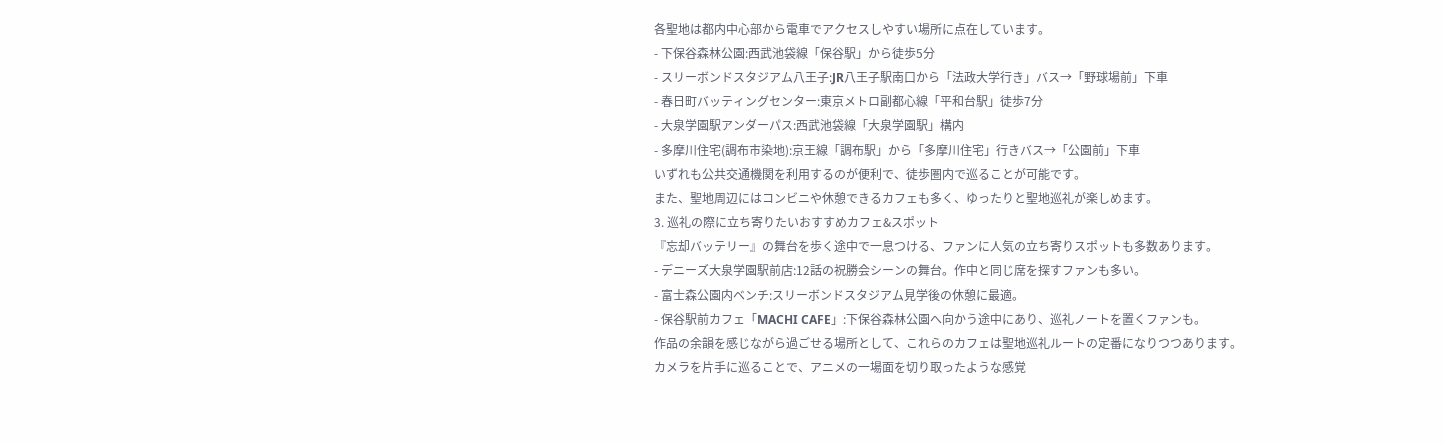各聖地は都内中心部から電車でアクセスしやすい場所に点在しています。
- 下保谷森林公園:西武池袋線「保谷駅」から徒歩5分
- スリーボンドスタジアム八王子:JR八王子駅南口から「法政大学行き」バス→「野球場前」下車
- 春日町バッティングセンター:東京メトロ副都心線「平和台駅」徒歩7分
- 大泉学園駅アンダーパス:西武池袋線「大泉学園駅」構内
- 多摩川住宅(調布市染地):京王線「調布駅」から「多摩川住宅」行きバス→「公園前」下車
いずれも公共交通機関を利用するのが便利で、徒歩圏内で巡ることが可能です。
また、聖地周辺にはコンビニや休憩できるカフェも多く、ゆったりと聖地巡礼が楽しめます。
3. 巡礼の際に立ち寄りたいおすすめカフェ&スポット
『忘却バッテリー』の舞台を歩く途中で一息つける、ファンに人気の立ち寄りスポットも多数あります。
- デニーズ大泉学園駅前店:12話の祝勝会シーンの舞台。作中と同じ席を探すファンも多い。
- 富士森公園内ベンチ:スリーボンドスタジアム見学後の休憩に最適。
- 保谷駅前カフェ「MACHI CAFE」:下保谷森林公園へ向かう途中にあり、巡礼ノートを置くファンも。
作品の余韻を感じながら過ごせる場所として、これらのカフェは聖地巡礼ルートの定番になりつつあります。
カメラを片手に巡ることで、アニメの一場面を切り取ったような感覚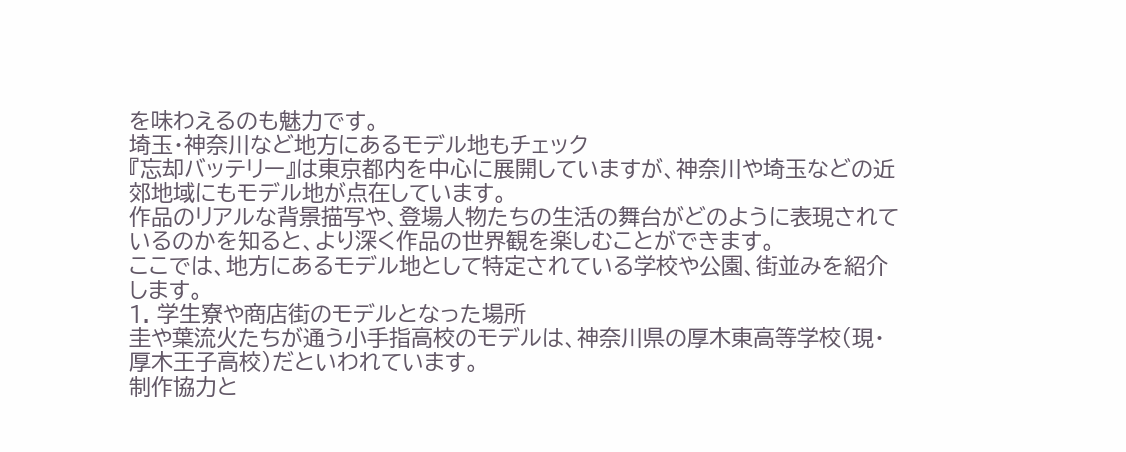を味わえるのも魅力です。
埼玉・神奈川など地方にあるモデル地もチェック
『忘却バッテリー』は東京都内を中心に展開していますが、神奈川や埼玉などの近郊地域にもモデル地が点在しています。
作品のリアルな背景描写や、登場人物たちの生活の舞台がどのように表現されているのかを知ると、より深く作品の世界観を楽しむことができます。
ここでは、地方にあるモデル地として特定されている学校や公園、街並みを紹介します。
1. 学生寮や商店街のモデルとなった場所
圭や葉流火たちが通う小手指高校のモデルは、神奈川県の厚木東高等学校(現・厚木王子高校)だといわれています。
制作協力と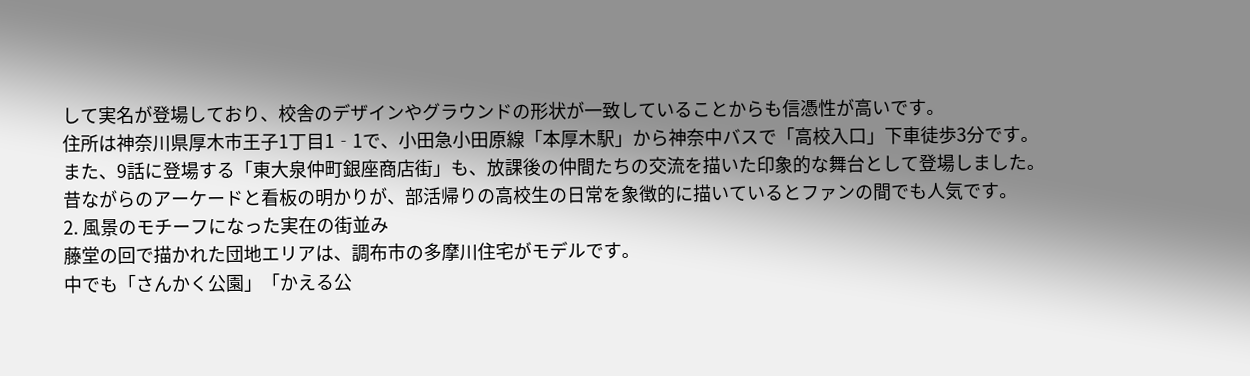して実名が登場しており、校舎のデザインやグラウンドの形状が一致していることからも信憑性が高いです。
住所は神奈川県厚木市王子1丁目1‐1で、小田急小田原線「本厚木駅」から神奈中バスで「高校入口」下車徒歩3分です。
また、9話に登場する「東大泉仲町銀座商店街」も、放課後の仲間たちの交流を描いた印象的な舞台として登場しました。
昔ながらのアーケードと看板の明かりが、部活帰りの高校生の日常を象徴的に描いているとファンの間でも人気です。
2. 風景のモチーフになった実在の街並み
藤堂の回で描かれた団地エリアは、調布市の多摩川住宅がモデルです。
中でも「さんかく公園」「かえる公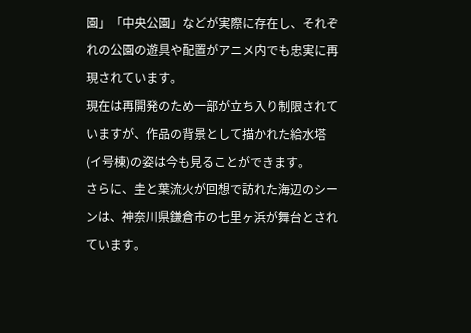園」「中央公園」などが実際に存在し、それぞれの公園の遊具や配置がアニメ内でも忠実に再現されています。
現在は再開発のため一部が立ち入り制限されていますが、作品の背景として描かれた給水塔(イ号棟)の姿は今も見ることができます。
さらに、圭と葉流火が回想で訪れた海辺のシーンは、神奈川県鎌倉市の七里ヶ浜が舞台とされています。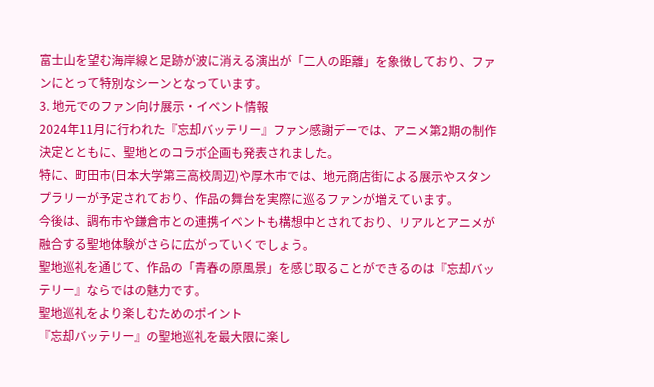富士山を望む海岸線と足跡が波に消える演出が「二人の距離」を象徴しており、ファンにとって特別なシーンとなっています。
3. 地元でのファン向け展示・イベント情報
2024年11月に行われた『忘却バッテリー』ファン感謝デーでは、アニメ第2期の制作決定とともに、聖地とのコラボ企画も発表されました。
特に、町田市(日本大学第三高校周辺)や厚木市では、地元商店街による展示やスタンプラリーが予定されており、作品の舞台を実際に巡るファンが増えています。
今後は、調布市や鎌倉市との連携イベントも構想中とされており、リアルとアニメが融合する聖地体験がさらに広がっていくでしょう。
聖地巡礼を通じて、作品の「青春の原風景」を感じ取ることができるのは『忘却バッテリー』ならではの魅力です。
聖地巡礼をより楽しむためのポイント
『忘却バッテリー』の聖地巡礼を最大限に楽し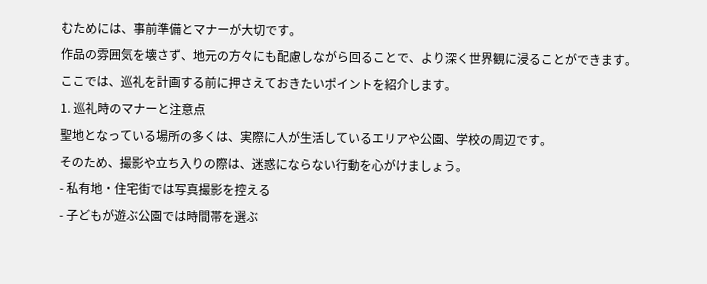むためには、事前準備とマナーが大切です。
作品の雰囲気を壊さず、地元の方々にも配慮しながら回ることで、より深く世界観に浸ることができます。
ここでは、巡礼を計画する前に押さえておきたいポイントを紹介します。
1. 巡礼時のマナーと注意点
聖地となっている場所の多くは、実際に人が生活しているエリアや公園、学校の周辺です。
そのため、撮影や立ち入りの際は、迷惑にならない行動を心がけましょう。
- 私有地・住宅街では写真撮影を控える
- 子どもが遊ぶ公園では時間帯を選ぶ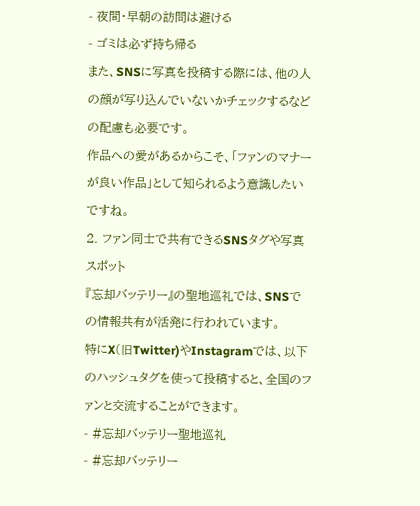- 夜間・早朝の訪問は避ける
- ゴミは必ず持ち帰る
また、SNSに写真を投稿する際には、他の人の顔が写り込んでいないかチェックするなどの配慮も必要です。
作品への愛があるからこそ、「ファンのマナーが良い作品」として知られるよう意識したいですね。
2. ファン同士で共有できるSNSタグや写真スポット
『忘却バッテリー』の聖地巡礼では、SNSでの情報共有が活発に行われています。
特にX(旧Twitter)やInstagramでは、以下のハッシュタグを使って投稿すると、全国のファンと交流することができます。
- #忘却バッテリー聖地巡礼
- #忘却バッテリー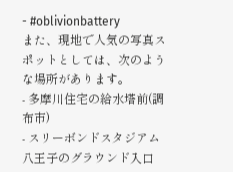- #oblivionbattery
また、現地で人気の写真スポットとしては、次のような場所があります。
- 多摩川住宅の給水塔前(調布市)
- スリーボンドスタジアム八王子のグラウンド入口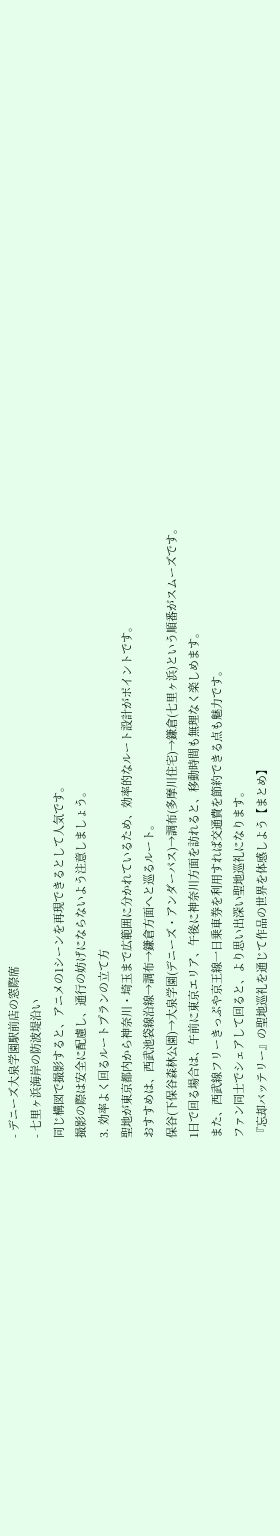- デニーズ大泉学園駅前店の窓際席
- 七里ヶ浜海岸の防波堤沿い
同じ構図で撮影すると、アニメの1シーンを再現できるとして人気です。
撮影の際は安全に配慮し、通行の妨げにならないよう注意しましょう。
3. 効率よく回るルートプランの立て方
聖地が東京都内から神奈川・埼玉まで広範囲に分かれているため、効率的なルート設計がポイントです。
おすすめは、西武池袋線沿線→調布→鎌倉方面へと巡るルート。
保谷(下保谷森林公園)→大泉学園(デニーズ・アンダーパス)→調布(多摩川住宅)→鎌倉(七里ヶ浜)という順番がスムーズです。
1日で回る場合は、午前に東京エリア、午後に神奈川方面を訪れると、移動時間も無理なく楽しめます。
また、西武線フリーきっぷや京王線一日乗車券を利用すれば交通費を節約できる点も魅力です。
ファン同士でシェアして回ると、より思い出深い聖地巡礼になります。
『忘却バッテリー』の聖地巡礼を通じて作品の世界を体感しよう【まとめ】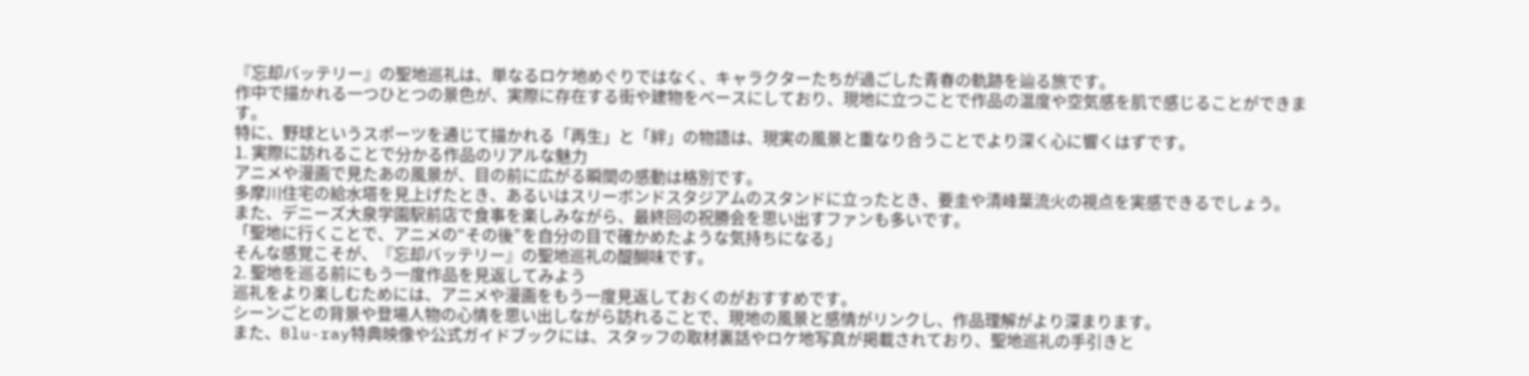『忘却バッテリー』の聖地巡礼は、単なるロケ地めぐりではなく、キャラクターたちが過ごした青春の軌跡を辿る旅です。
作中で描かれる一つひとつの景色が、実際に存在する街や建物をベースにしており、現地に立つことで作品の温度や空気感を肌で感じることができます。
特に、野球というスポーツを通じて描かれる「再生」と「絆」の物語は、現実の風景と重なり合うことでより深く心に響くはずです。
1. 実際に訪れることで分かる作品のリアルな魅力
アニメや漫画で見たあの風景が、目の前に広がる瞬間の感動は格別です。
多摩川住宅の給水塔を見上げたとき、あるいはスリーボンドスタジアムのスタンドに立ったとき、要圭や清峰葉流火の視点を実感できるでしょう。
また、デニーズ大泉学園駅前店で食事を楽しみながら、最終回の祝勝会を思い出すファンも多いです。
「聖地に行くことで、アニメの“その後”を自分の目で確かめたような気持ちになる」
そんな感覚こそが、『忘却バッテリー』の聖地巡礼の醍醐味です。
2. 聖地を巡る前にもう一度作品を見返してみよう
巡礼をより楽しむためには、アニメや漫画をもう一度見返しておくのがおすすめです。
シーンごとの背景や登場人物の心情を思い出しながら訪れることで、現地の風景と感情がリンクし、作品理解がより深まります。
また、Blu-ray特典映像や公式ガイドブックには、スタッフの取材裏話やロケ地写真が掲載されており、聖地巡礼の手引きと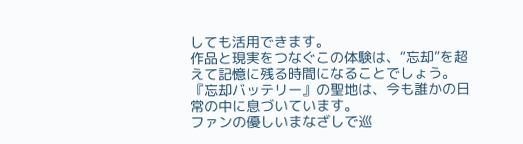しても活用できます。
作品と現実をつなぐこの体験は、“忘却”を超えて記憶に残る時間になることでしょう。
『忘却バッテリー』の聖地は、今も誰かの日常の中に息づいています。
ファンの優しいまなざしで巡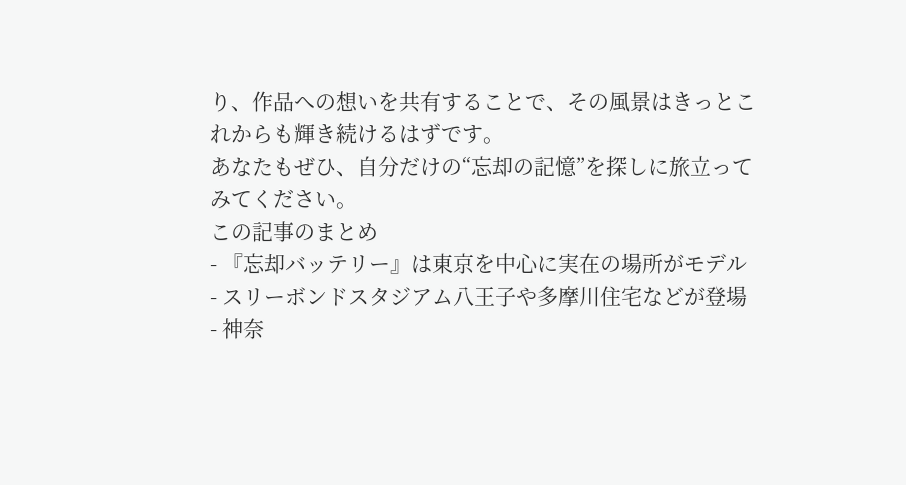り、作品への想いを共有することで、その風景はきっとこれからも輝き続けるはずです。
あなたもぜひ、自分だけの“忘却の記憶”を探しに旅立ってみてください。
この記事のまとめ
- 『忘却バッテリー』は東京を中心に実在の場所がモデル
- スリーボンドスタジアム八王子や多摩川住宅などが登場
- 神奈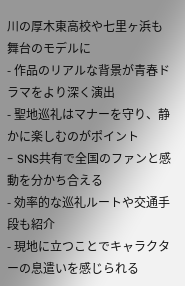川の厚木東高校や七里ヶ浜も舞台のモデルに
- 作品のリアルな背景が青春ドラマをより深く演出
- 聖地巡礼はマナーを守り、静かに楽しむのがポイント
- SNS共有で全国のファンと感動を分かち合える
- 効率的な巡礼ルートや交通手段も紹介
- 現地に立つことでキャラクターの息遣いを感じられる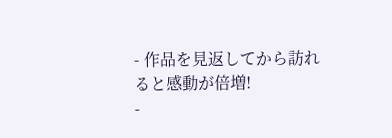- 作品を見返してから訪れると感動が倍増!
-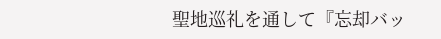聖地巡礼を通して『忘却バッ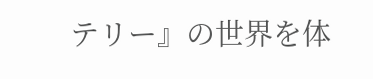テリー』の世界を体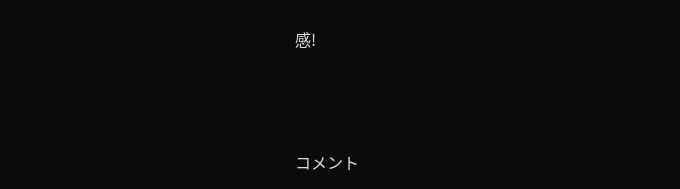感!



コメント